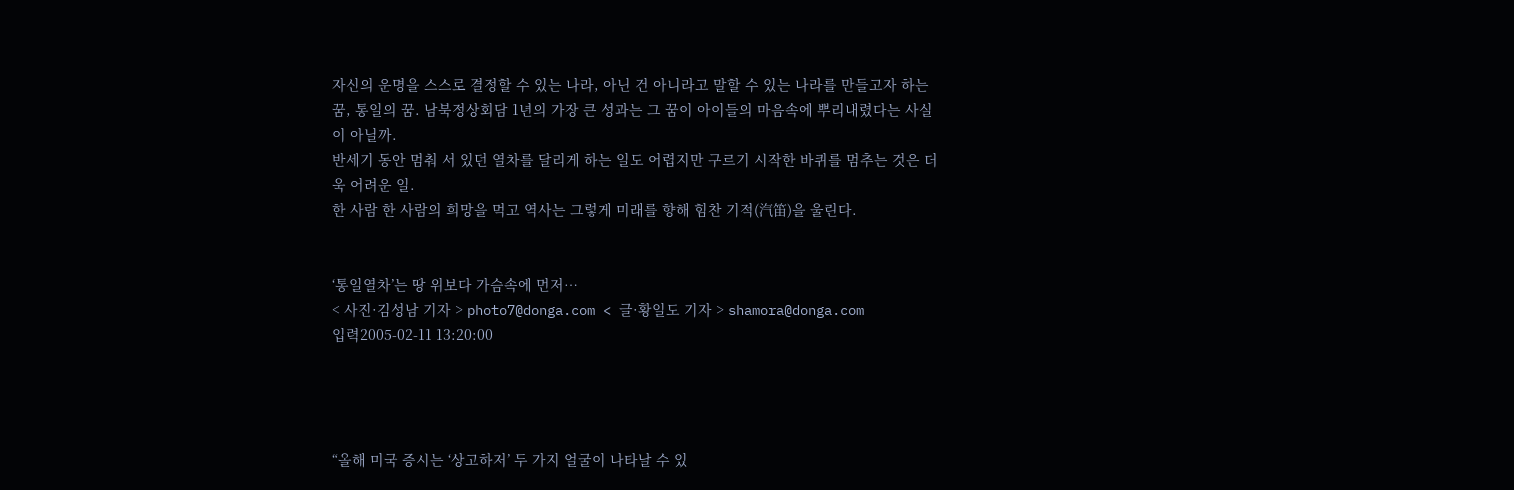자신의 운명을 스스로 결정할 수 있는 나라, 아닌 건 아니라고 말할 수 있는 나라를 만들고자 하는 꿈, 통일의 꿈. 남북정상회담 1년의 가장 큰 성과는 그 꿈이 아이들의 마음속에 뿌리내렸다는 사실이 아닐까.
반세기 동안 멈춰 서 있던 열차를 달리게 하는 일도 어렵지만 구르기 시작한 바퀴를 멈추는 것은 더욱 어려운 일.
한 사람 한 사람의 희망을 먹고 역사는 그렇게 미래를 향해 힘찬 기적(汽笛)을 울린다.


‘통일열차’는 땅 위보다 가슴속에 먼저…
< 사진·김성남 기자 > photo7@donga.com < 글·황일도 기자 > shamora@donga.com
입력2005-02-11 13:20:00




“올해 미국 증시는 ‘상고하저’ 두 가지 얼굴이 나타날 수 있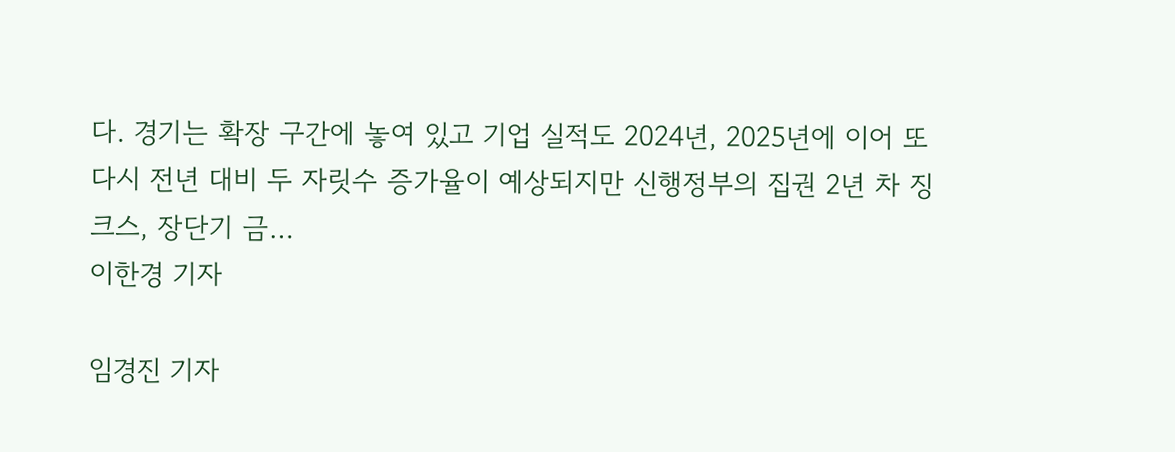다. 경기는 확장 구간에 놓여 있고 기업 실적도 2024년, 2025년에 이어 또다시 전년 대비 두 자릿수 증가율이 예상되지만 신행정부의 집권 2년 차 징크스, 장단기 금…
이한경 기자

임경진 기자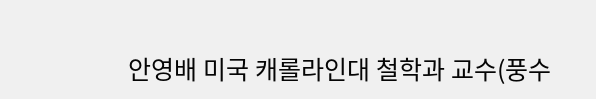안영배 미국 캐롤라인대 철학과 교수(풍수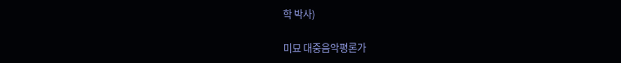학 박사)

미묘 대중음악평론가